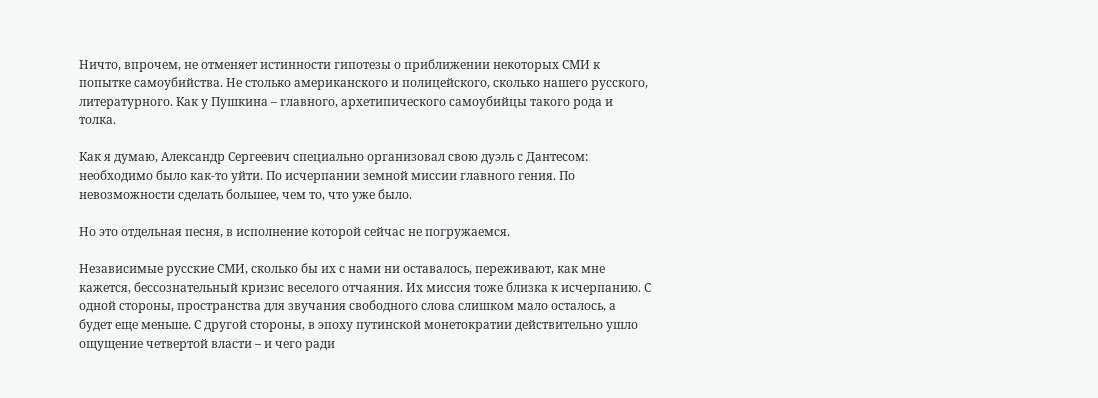Ничто, впрочем, не отменяет истинности гипотезы о приближении некоторых СМИ к попытке самоубийства. Не столько американского и полицейского, сколько нашего русского, литературного. Как у Пушкина – главного, архетипического самоубийцы такого рода и толка.

Как я думаю, Александр Сергеевич специально организовал свою дуэль с Дантесом: необходимо было как-то уйти. По исчерпании земной миссии главного гения. По невозможности сделать большее, чем то, что уже было.

Но это отдельная песня, в исполнение которой сейчас не погружаемся.

Независимые русские СМИ, сколько бы их с нами ни оставалось, переживают, как мне кажется, бессознательный кризис веселого отчаяния. Их миссия тоже близка к исчерпанию. С одной стороны, пространства для звучания свободного слова слишком мало осталось, а будет еще меньше. С другой стороны, в эпоху путинской монетократии действительно ушло ощущение четвертой власти – и чего ради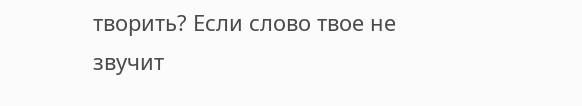творить? Если слово твое не звучит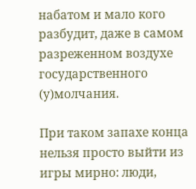набатом и мало кого разбудит, даже в самом разреженном воздухе государственного (у)молчания.

При таком запахе конца нельзя просто выйти из игры мирно: люди,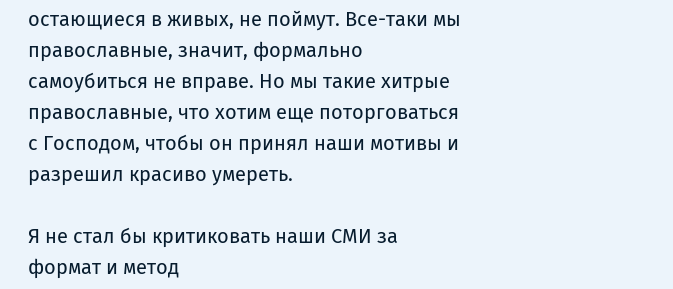остающиеся в живых, не поймут. Все-таки мы православные, значит, формально самоубиться не вправе. Но мы такие хитрые православные, что хотим еще поторговаться с Господом, чтобы он принял наши мотивы и разрешил красиво умереть.

Я не стал бы критиковать наши СМИ за формат и метод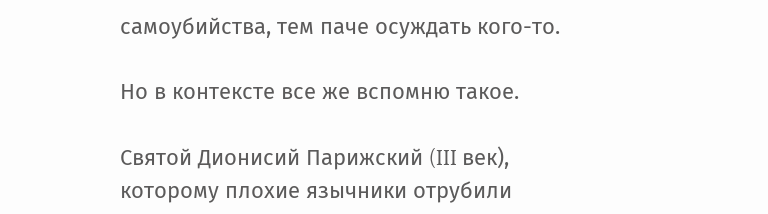самоубийства, тем паче осуждать кого-то.

Но в контексте все же вспомню такое.

Святой Дионисий Парижский (III век), которому плохие язычники отрубили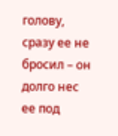голову, сразу ее не бросил – он долго нес ее под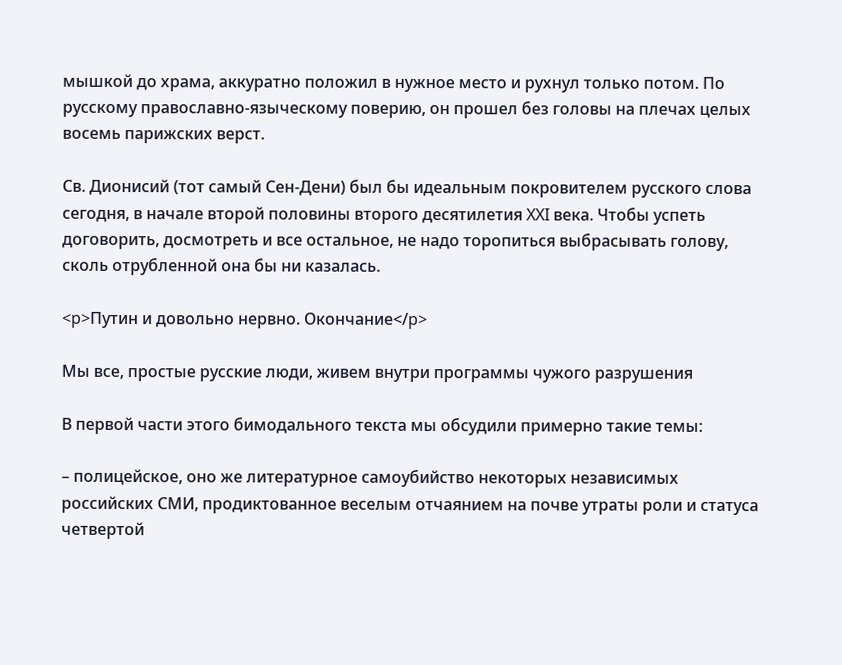мышкой до храма, аккуратно положил в нужное место и рухнул только потом. По русскому православно-языческому поверию, он прошел без головы на плечах целых восемь парижских верст.

Св. Дионисий (тот самый Сен-Дени) был бы идеальным покровителем русского слова сегодня, в начале второй половины второго десятилетия XXI века. Чтобы успеть договорить, досмотреть и все остальное, не надо торопиться выбрасывать голову, сколь отрубленной она бы ни казалась.

<p>Путин и довольно нервно. Окончание</p>

Мы все, простые русские люди, живем внутри программы чужого разрушения

В первой части этого бимодального текста мы обсудили примерно такие темы:

– полицейское, оно же литературное самоубийство некоторых независимых российских СМИ, продиктованное веселым отчаянием на почве утраты роли и статуса четвертой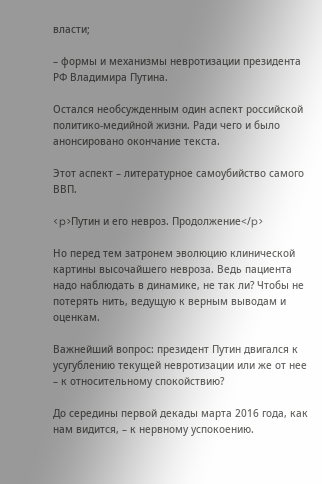власти;

– формы и механизмы невротизации президента РФ Владимира Путина.

Остался необсужденным один аспект российской политико-медийной жизни. Ради чего и было анонсировано окончание текста.

Этот аспект – литературное самоубийство самого ВВП.

<p>Путин и его невроз. Продолжение</p>

Но перед тем затронем эволюцию клинической картины высочайшего невроза. Ведь пациента надо наблюдать в динамике, не так ли? Чтобы не потерять нить, ведущую к верным выводам и оценкам.

Важнейший вопрос: президент Путин двигался к усугублению текущей невротизации или же от нее – к относительному спокойствию?

До середины первой декады марта 2016 года, как нам видится, – к нервному успокоению.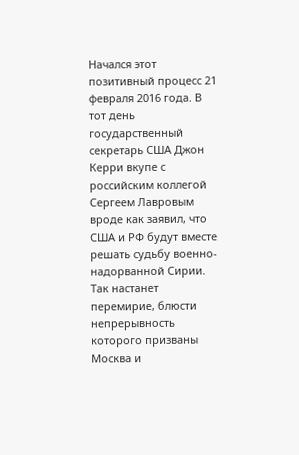Начался этот позитивный процесс 21 февраля 2016 года. В тот день государственный секретарь США Джон Керри вкупе с российским коллегой Сергеем Лавровым вроде как заявил, что США и РФ будут вместе решать судьбу военно-надорванной Сирии. Так настанет перемирие, блюсти непрерывность которого призваны Москва и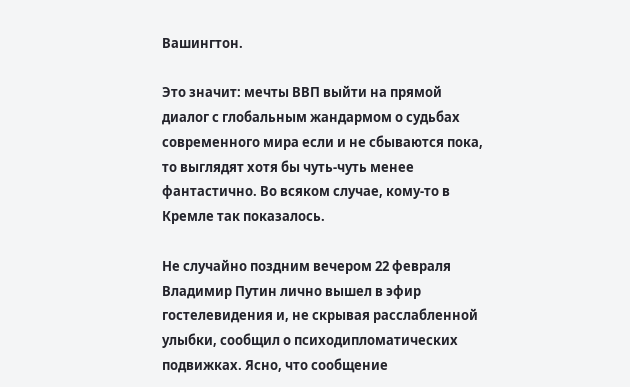Вашингтон.

Это значит: мечты ВВП выйти на прямой диалог с глобальным жандармом о судьбах современного мира если и не сбываются пока, то выглядят хотя бы чуть-чуть менее фантастично. Во всяком случае, кому-то в Кремле так показалось.

Не случайно поздним вечером 22 февраля Владимир Путин лично вышел в эфир гостелевидения и, не скрывая расслабленной улыбки, сообщил о психодипломатических подвижках. Ясно, что сообщение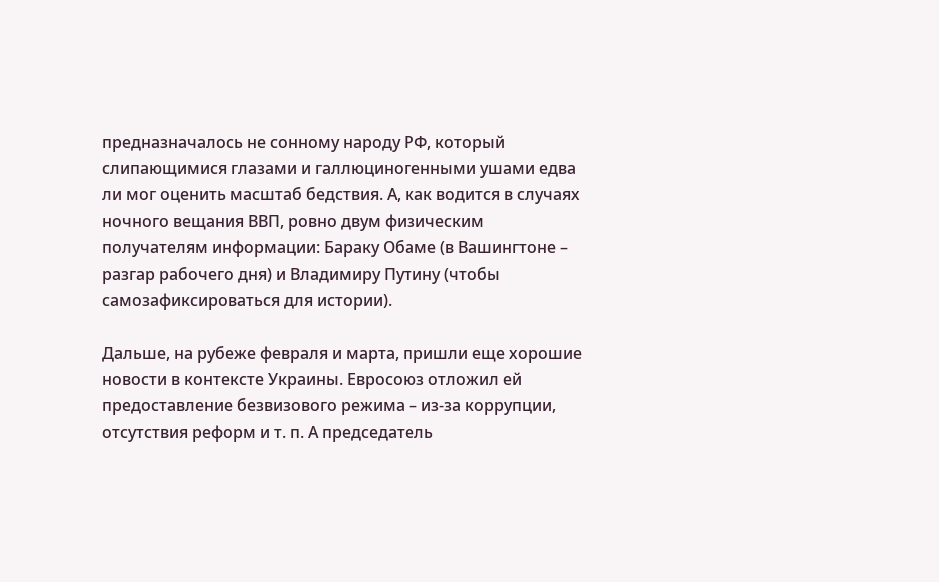предназначалось не сонному народу РФ, который слипающимися глазами и галлюциногенными ушами едва ли мог оценить масштаб бедствия. А, как водится в случаях ночного вещания ВВП, ровно двум физическим получателям информации: Бараку Обаме (в Вашингтоне – разгар рабочего дня) и Владимиру Путину (чтобы самозафиксироваться для истории).

Дальше, на рубеже февраля и марта, пришли еще хорошие новости в контексте Украины. Евросоюз отложил ей предоставление безвизового режима – из-за коррупции, отсутствия реформ и т. п. А председатель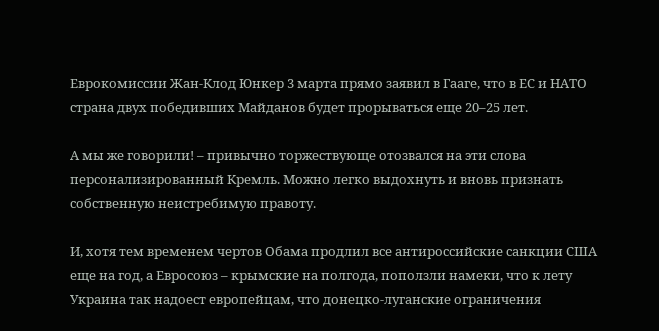Еврокомиссии Жан-Клод Юнкер 3 марта прямо заявил в Гааге, что в ЕС и НАТО страна двух победивших Майданов будет прорываться еще 20–25 лет.

А мы же говорили! – привычно торжествующе отозвался на эти слова персонализированный Кремль. Можно легко выдохнуть и вновь признать собственную неистребимую правоту.

И, хотя тем временем чертов Обама продлил все антироссийские санкции США еще на год, а Евросоюз – крымские на полгода, поползли намеки, что к лету Украина так надоест европейцам, что донецко-луганские ограничения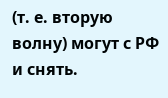(т. е. вторую волну) могут с РФ и снять.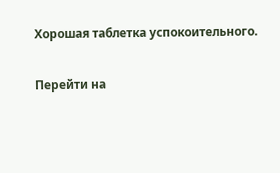Хорошая таблетка успокоительного.

Перейти на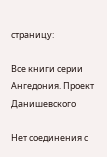страницу:

Все книги серии Ангедония. Проект Данишевского

Нет соединения с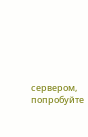сервером, попробуйте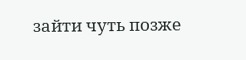зайти чуть позже